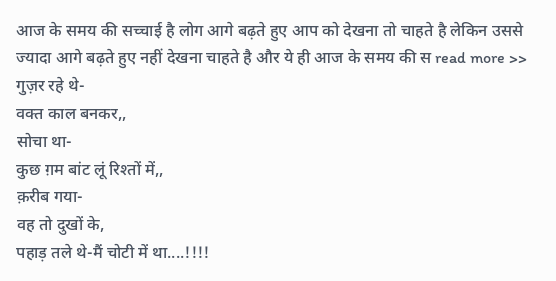आज के समय की सच्चाई है लोग आगे बढ़ते हुए आप को देखना तो चाहते है लेकिन उससे ज्यादा आगे बढ़ते हुए नहीं देखना चाहते है और ये ही आज के समय की स read more >>
गुज़र रहे थे-
वक्त काल बनकर,,
सोचा था-
कुछ ग़म बांट लूं रिश्तों में,,
क़रीब गया-
वह तो दुखों के,
पहाड़ तले थे-मैं चोटी में था....!!!!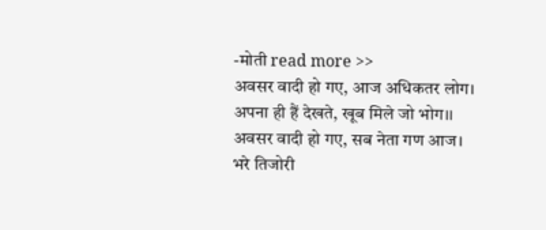-मोती read more >>
अवसर वादी हो गए, आज अधिकतर लोग।
अपना ही हैं देखते, खूब मिले जो भोग।।
अवसर वादी हो गए, सब नेता गण आज।
भरे तिजोरी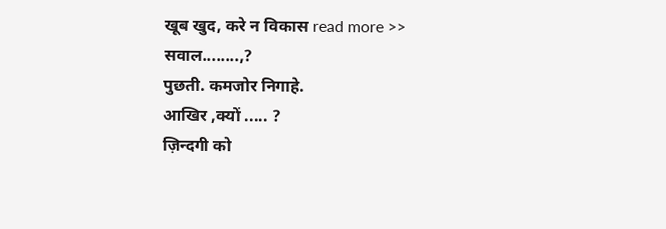खूब खुद, करे न विकास read more >>
सवाल........,?
पुछती. कमजोर निगाहे.
आखिर ,क्यों ..... ?
ज़िन्दगी को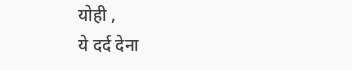योही ,
ये दर्द देना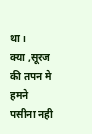था।
क्या ,सूरज की तपन मे
हमने पसीना नही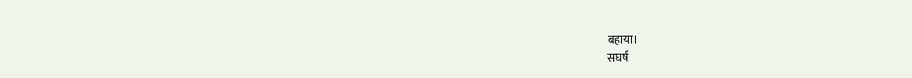बहाया।
सघर्ष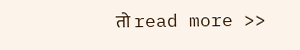तो read more >>